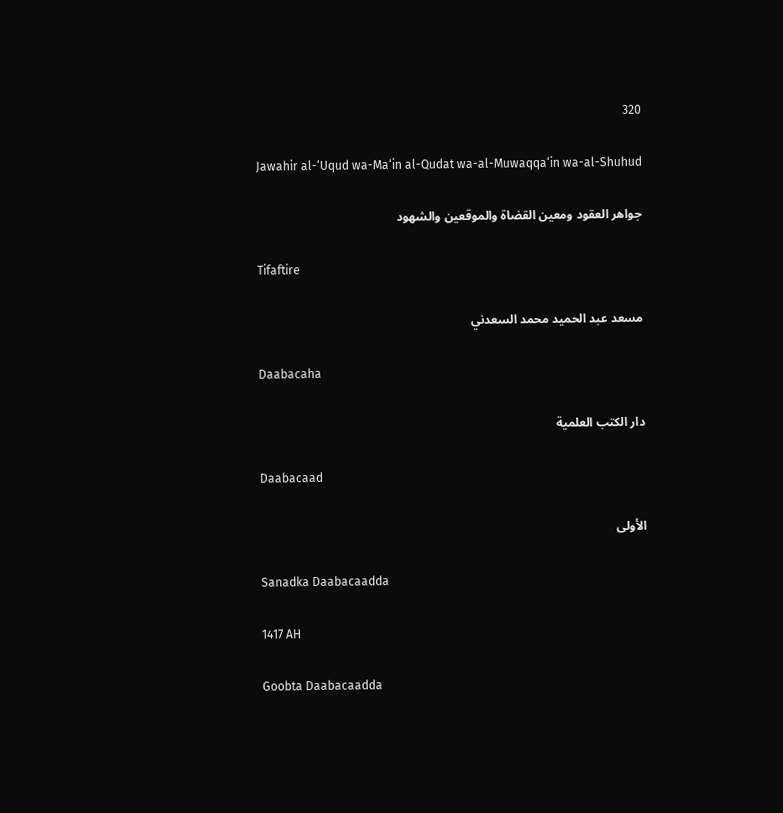320

Jawahir al-‘Uqud wa-Ma‘in al-Qudat wa-al-Muwaqqa‘in wa-al-Shuhud

جواهر العقود ومعين القضاة والموقعين والشهود

Tifaftire

مسعد عبد الحميد محمد السعدني

Daabacaha

دار الكتب العلمية

Daabacaad

الأولى

Sanadka Daabacaadda

1417 AH

Goobta Daabacaadda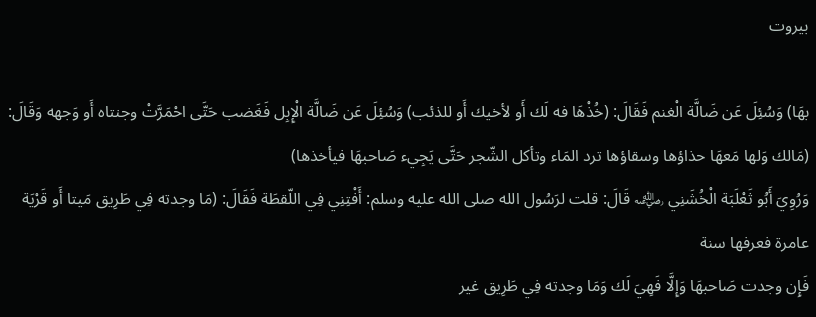بيروت

بهَا) وَسُئِلَ عَن ضَالَّة الْغنم فَقَالَ: (خُذْهَا فه لَك أَو لأخيك أَو للذئب) وَسُئِلَ عَن ضَالَّة الْإِبِل فَغَضب حَتَّى احْمَرَّتْ وجنتاه أَو وَجهه وَقَالَ: (مَالك وَلها مَعهَا حذاؤها وسقاؤها ترد المَاء وتأكل الشّجر حَتَّى يَجِيء صَاحبهَا فيأخذها)
وَرُوِيَ أَبُو ثَعْلَبَة الْخُشَنِي ﵁ قَالَ: قلت لرَسُول الله صلى الله عليه وسلم: أَفْتِنِي فِي اللّقطَة فَقَالَ: (مَا وجدته فِي طَرِيق مَيتا أَو قَرْيَة عامرة فعرفها سنة
فَإِن وجدت صَاحبهَا وَإِلَّا فَهِيَ لَك وَمَا وجدته فِي طَرِيق غير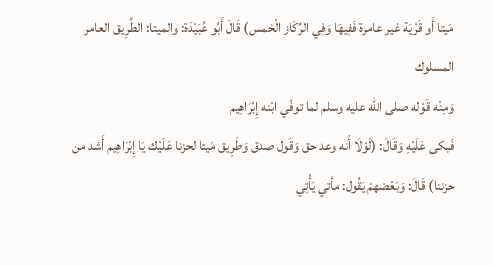مَيتا أَو قَرْيَة غير عامرة فَفِيهَا وَفِي الرِّكَاز الْخمس) قَالَ أَبُو عُبَيْدَة: والميتا: الطَّرِيق العامر المسلوك
وَمِنْه قَوْله صلى الله عليه وسلم لما توفّي ابْنه إِبْرَاهِيم
فَبكى عَلَيْهِ وَقَالَ: (لَوْلَا أَنه وعد حق وَقَول صدق وَطَرِيق مَيتا لحزنا عَلَيْك يَا إِبْرَاهِيم أَشد من حزننا) قَالَ: وَبَعْضهمْ يَقُول: مأتي يَأْتِي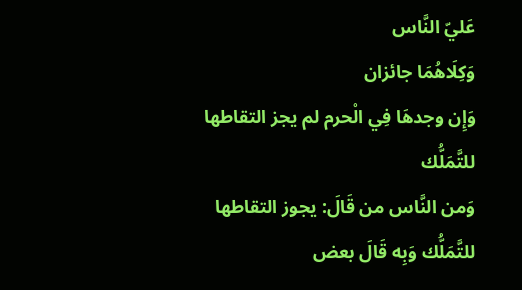عَليّ النَّاس
وَكِلَاهُمَا جائزان
وَإِن وجدهَا فِي الْحرم لم يجز التقاطها للتَّمَلُّك
وَمن النَّاس من قَالَ: يجوز التقاطها للتَّمَلُّك وَبِه قَالَ بعض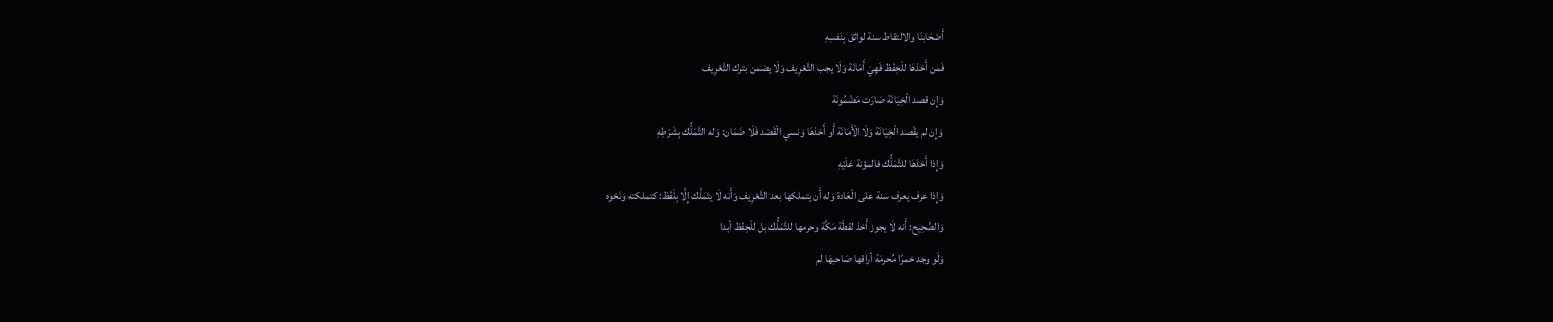أَصْحَابنَا والالتقاط سنة لواثق بِنَفسِهِ
فَمن أَخذهَا للْحِفْظ فَهِيَ أَمَانَة وَلَا يجب التَّعْرِيف وَلَا يضمن بترك التَّعْرِيف
وَإِن قصد الْخِيَانَة صَارَت مَضْمُونَة
وَإِن لم يقْصد الْخِيَانَة وَلَا الْأَمَانَة أَو أَخذهَا وَنسي الْقَصْد فَلَا ضَمَان: وَله التَّمَلُّك بِشَرْطِهِ
وَإِذا أَخذهَا للتَّمَلُّك فالمؤنة عَلَيْهِ
وَإِذا عرف يعرف سنة على الْعَادة وَله أَن يتملكها بعد التَّعْرِيف وَأَنه لَا يتَمَلَّك إِلَّا بِلَفْظ: كتملكته وَنَحْوه
وَالصَّحِيح: أَنه لَا يجوز أَخذ لقطَة مَكَّة وحرمها للتَّمَلُّك بل للْحِفْظ أبدا
وَلَو وجد خمرًا مُحرمَة أراقها صَاحبهَا لم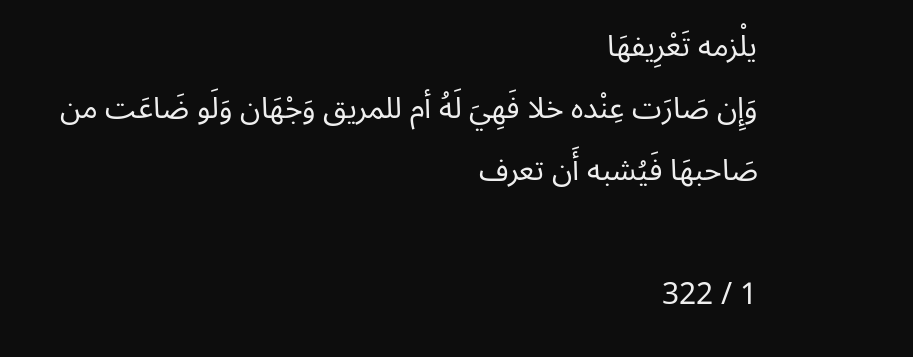يلْزمه تَعْرِيفهَا
وَإِن صَارَت عِنْده خلا فَهِيَ لَهُ أم للمريق وَجْهَان وَلَو ضَاعَت من صَاحبهَا فَيُشبه أَن تعرف

1 / 322